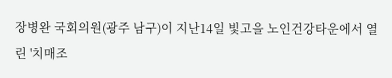장병완 국회의원(광주 남구)이 지난14일 빛고을 노인건강타운에서 열린 '치매조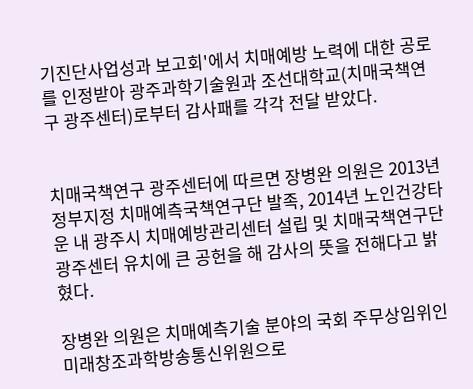기진단사업성과 보고회'에서 치매예방 노력에 대한 공로를 인정받아 광주과학기술원과 조선대학교(치매국책연구 광주센터)로부터 감사패를 각각 전달 받았다.


치매국책연구 광주센터에 따르면 장병완 의원은 2013년 정부지정 치매예측국책연구단 발족, 2014년 노인건강타운 내 광주시 치매예방관리센터 설립 및 치매국책연구단 광주센터 유치에 큰 공헌을 해 감사의 뜻을 전해다고 밝혔다.

장병완 의원은 치매예측기술 분야의 국회 주무상임위인 미래창조과학방송통신위원으로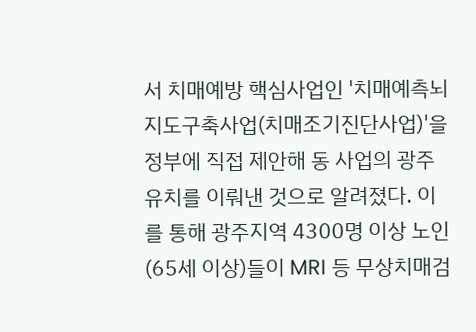서 치매예방 핵심사업인 '치매예측뇌지도구축사업(치매조기진단사업)'을 정부에 직접 제안해 동 사업의 광주 유치를 이뤄낸 것으로 알려졌다. 이를 통해 광주지역 4300명 이상 노인(65세 이상)들이 MRI 등 무상치매검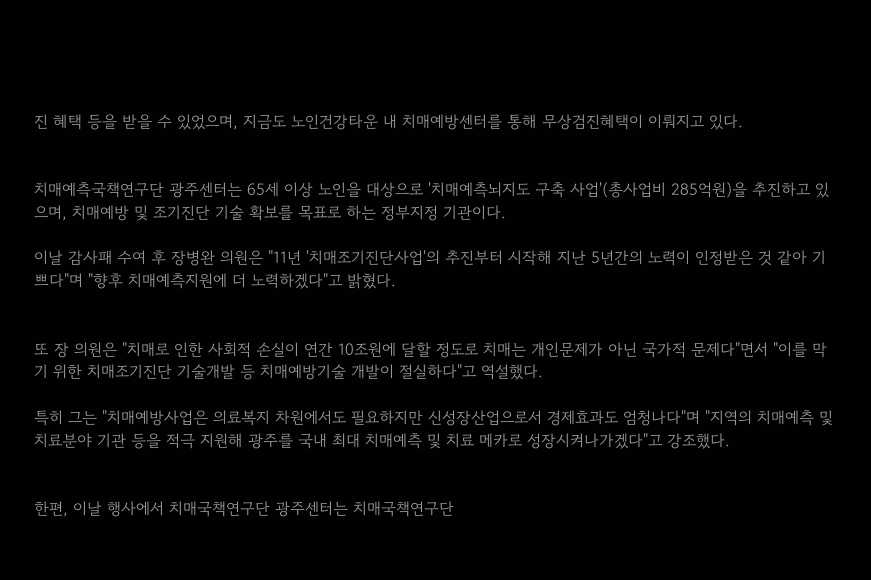진 혜택 등을 받을 수 있었으며, 지금도 노인건강타운 내 치매예방센터를 통해 무상검진혜택이 이뤄지고 있다.


치매예측국책연구단 광주센터는 65세 이상 노인을 대상으로 '치매예측뇌지도 구축 사업'(총사업비 285억원)을 추진하고 있으며, 치매예방 및 조기진단 기술 확보를 목표로 하는 정부지정 기관이다.

이날 감사패 수여 후 장병완 의원은 "11년 '치매조기진단사업'의 추진부터 시작해 지난 5년간의 노력이 인정받은 것 같아 기쁘다"며 "향후 치매예측지원에 더 노력하겠다"고 밝혔다.


또 장 의원은 "치매로 인한 사회적 손실이 연간 10조원에 달할 정도로 치매는 개인문제가 아닌 국가적 문제다"면서 "이를 막기 위한 치매조기진단 기술개발 등 치매예방기술 개발이 절실하다"고 역설했다.

특히 그는 "치매예방사업은 의료복지 차원에서도 필요하지만 신성장산업으로서 경제효과도 엄청나다"며 "지역의 치매예측 및 치료분야 기관 등을 적극 지원해 광주를 국내 최대 치매예측 및 치료 메카로 성장시켜나가겠다"고 강조했다.


한편, 이날 행사에서 치매국책연구단 광주센터는 치매국책연구단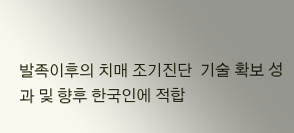발족이후의 치매 조기진단  기술 확보 성과 및 향후 한국인에 적합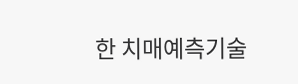한 치매예측기술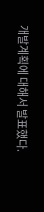개발계획에 대해서 발표했다.